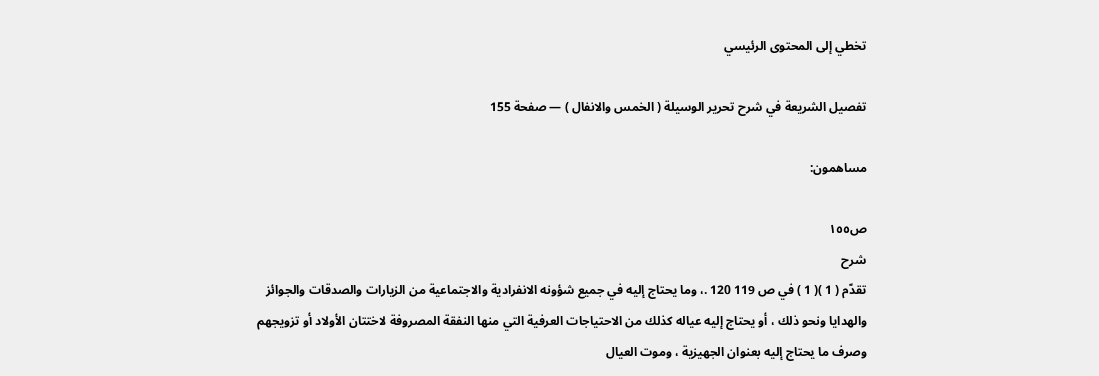تخطي إلى المحتوى الرئيسي

تفصيل الشريعة في شرح تحرير الوسيلة ( الخمس والانفال ) — صفحة 155

مساهمون:

ص١٥٥
شرح
تقدّم ( 1 )( 1 ) في ص 119 120 .، وما يحتاج إليه في جميع شؤونه الانفرادية والاجتماعية من الزيارات والصدقات والجوائز والهدايا ونحو ذلك ، أو يحتاج إليه عياله كذلك من الاحتياجات العرفية التي منها النفقة المصروفة لاختتان الأولاد أو تزويجهم وصرف ما يحتاج إليه بعنوان الجهيزية ، وموت العيال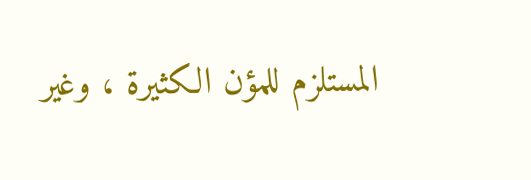المستلزم للمؤن الكثيرة ، وغير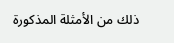ذلك من الأمثلة المذكورة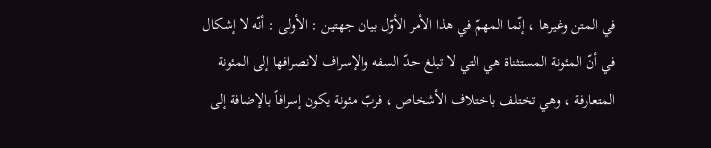في المتن وغيرها ، إنّما المهمّ في هذا الأمر الأوّل بيان جهتين : الأولى : أنّه لا إشكال في أنّ المئونة المستثناة هي التي لا تبلغ حدّ السفه والإسراف لانصرافها إلى المئونة المتعارفة ، وهي تختلف باختلاف الأشخاص ، فربّ مئونة يكون إسرافاً بالإضافة إلى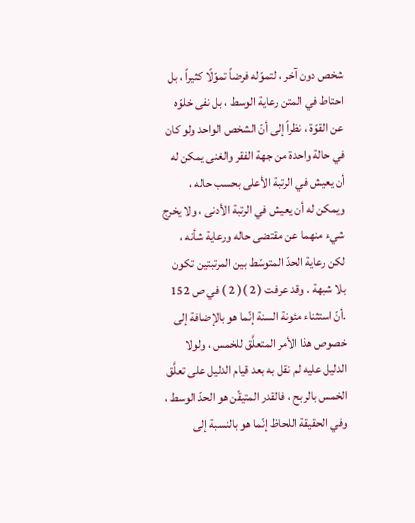شخص دون آخر ، لتموّله فرضاً تموّلًا كثيراً ، بل احتاط في المتن رعاية الوسط ، بل نفى خلوّه عن القوّة ، نظراً إلى أنّ الشخص الواحد ولو كان في حالة واحدة من جهة الفقر والغنى يمكن له أن يعيش في الرتبة الأعلى بحسب حاله ، ويمكن له أن يعيش في الرتبة الأدنى ، ولا يخرج شيء منهما عن مقتضى حاله ورعاية شأنه ، لكن رعاية الحدّ المتوسّط بين المرتبتين تكون بلا شبهة . وقد عرفت ( 2 )( 2 ) في ص 152 .أنّ استثناء مئونة السنة إنّما هو بالإضافة إلى خصوص هذا الأمر المتعلَّق للخمس ، ولولا الدليل عليه لم نقل به بعد قيام الدليل على تعلَّق الخمس بالربح ، فالقدر المتيقّن هو الحدّ الوسط ، وفي الحقيقة اللحاظ إنّما هو بالنسبة إلى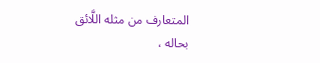المتعارف من مثله اللَّائق بحاله ،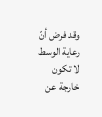وقد فرض أنّ رعاية الوسط لا تكون خارجة عن